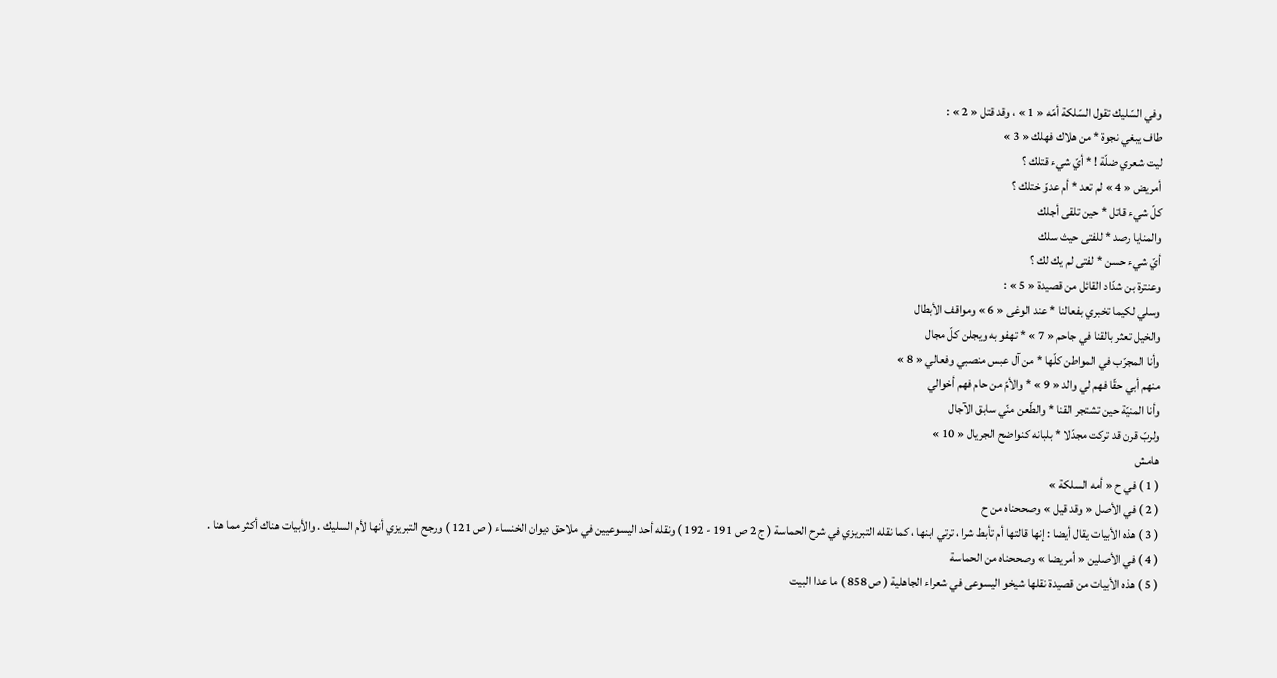وفي السّليك تقول السّلكة أمّه « 1 » ، وقد قتل « 2 » :
طاف يبغي نجوة * من هلاك فهلك « 3 »
ليت شعري ضلّة ! * أيّ شيء قتلك ؟
أمريض « 4 » لم تعد * أم عدوّ ختلك ؟
كلّ شيء قاتل * حين تلقى أجلك
والمنايا رصد * للفتى حيث سلك
أيّ شيء حسن * لفتى لم يك لك ؟
وعنترة بن شدّاد القائل من قصيدة « 5 » :
وسلي لكيما تخبري بفعالنا * عند الوغى « 6 » ومواقف الأبطال
والخيل تعثر بالقنا في جاحم « 7 » * تهفو به ويجلن كلّ مجال
وأنا المجرّب في المواطن كلّها * من آل عبس منصبي وفعالي « 8 »
منهم أبي حقّا فهم لي والد « 9 » * والأمّ من حام فهم أخوالي
وأنا المنيّة حين تشتجر القنا * والطّعن منّي سابق الآجال
ولربّ قرن قد تركت مجدّلا * بلبانه كنواضح الجريال « 10 »
هامش
( 1 ) في ح « أمه السلكة »
( 2 ) في الأصل « وقد قيل » وصححناه من ح
( 3 ) هذه الأبيات يقال أيضا : إنها قالتها أم تأبط شرا ، ترتي ابنها ، كما نقله التبريزي في شرح الحماسة ( ج 2 ص 191 - 192 ) ونقله أحد اليسوعيين في ملاحق ديوان الخنساء ( ص 121 ) ورجح التبريزي أنها لأم السليك . والأبيات هناك أكثر مما هنا .
( 4 ) في الأصلين « أمريضا » وصححناه من الحماسة
( 5 ) هذه الأبيات من قصيدة نقلها شيخو اليسوعى في شعراء الجاهلية ( ص 858 ) ما عدا البيت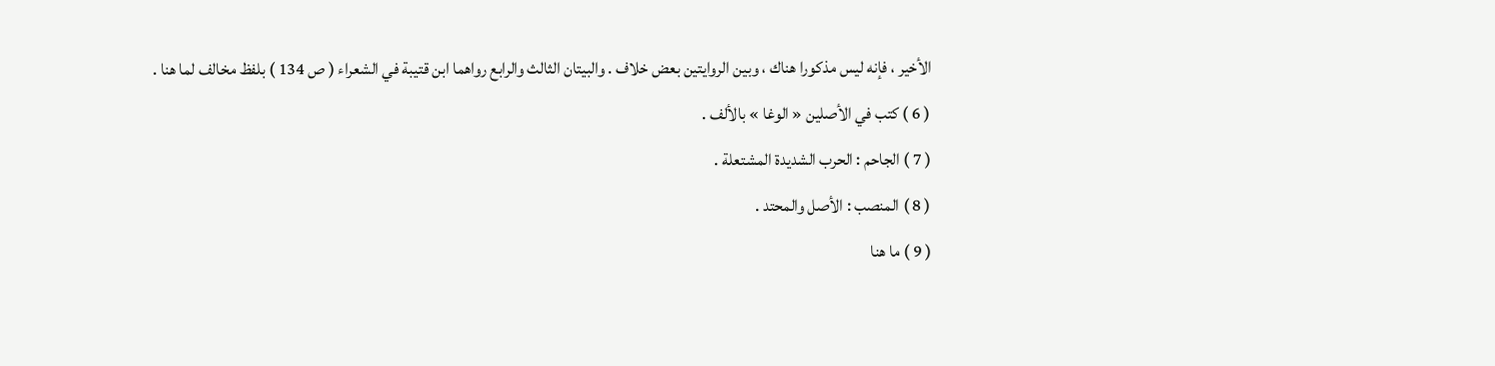الأخير ، فإنه ليس مذكورا هناك ، وبين الروايتين بعض خلاف . والبيتان الثالث والرابع رواهما ابن قتيبة في الشعراء ( ص 134 ) بلفظ مخالف لما هنا .
( 6 ) كتب في الأصلين « الوغا » بالألف .
( 7 ) الجاحم : الحرب الشديدة المشتعلة .
( 8 ) المنصب : الأصل والمحتد .
( 9 ) ما هنا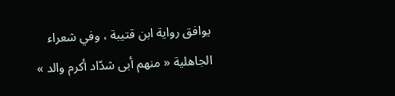يوافق رواية ابن قتيبة ، وفي شعراء الجاهلية « منهم أبى شدّاد أكرم والد »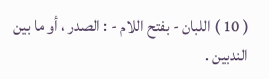( 10 ) اللبان - بفتح اللام - : الصدر ، أو ما بين الندبين .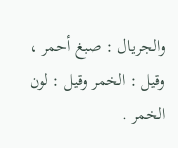والجريال : صبغ أحمر ، وقيل : الخمر وقيل : لون الخمر .